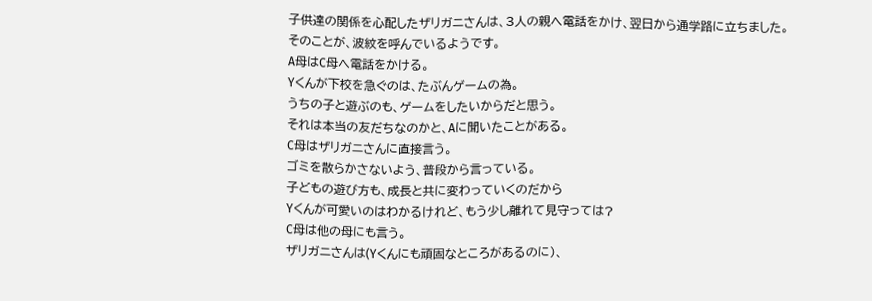子供達の関係を心配したザリガニさんは、3人の親へ電話をかけ、翌日から通学路に立ちました。
そのことが、波紋を呼んでいるようです。
A母はC母へ電話をかける。
Yくんが下校を急ぐのは、たぶんゲームの為。
うちの子と遊ぶのも、ゲームをしたいからだと思う。
それは本当の友だちなのかと、Aに聞いたことがある。
C母はザリガニさんに直接言う。
ゴミを散らかさないよう、普段から言っている。
子どもの遊び方も、成長と共に変わっていくのだから
Yくんが可愛いのはわかるけれど、もう少し離れて見守っては?
C母は他の母にも言う。
ザリガニさんは(Yくんにも頑固なところがあるのに)、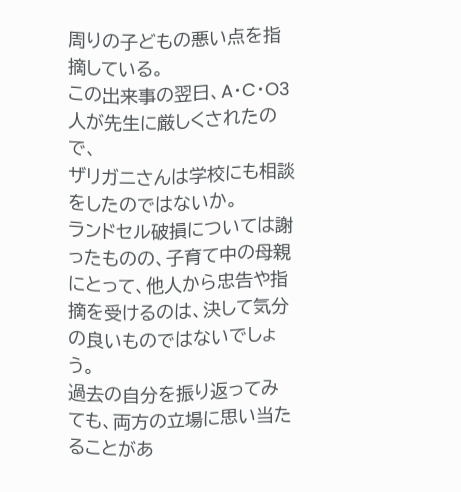周りの子どもの悪い点を指摘している。
この出来事の翌日、A・C・O3人が先生に厳しくされたので、
ザリガニさんは学校にも相談をしたのではないか。
ランドセル破損については謝ったものの、子育て中の母親にとって、他人から忠告や指摘を受けるのは、決して気分の良いものではないでしょう。
過去の自分を振り返ってみても、両方の立場に思い当たることがあ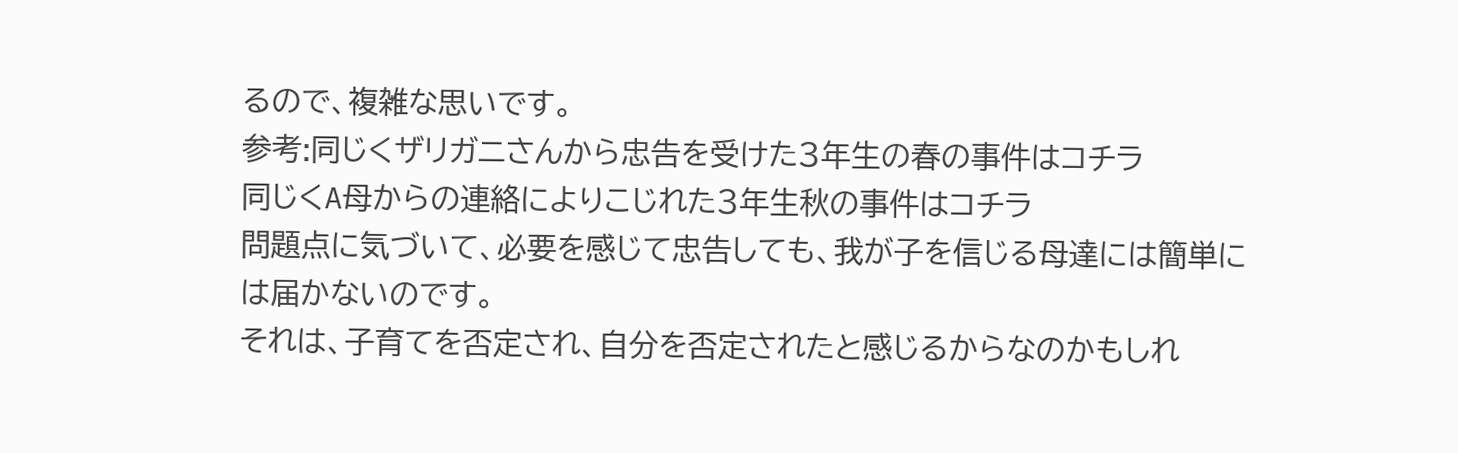るので、複雑な思いです。
参考:同じくザリガニさんから忠告を受けた3年生の春の事件はコチラ
同じくA母からの連絡によりこじれた3年生秋の事件はコチラ
問題点に気づいて、必要を感じて忠告しても、我が子を信じる母達には簡単には届かないのです。
それは、子育てを否定され、自分を否定されたと感じるからなのかもしれ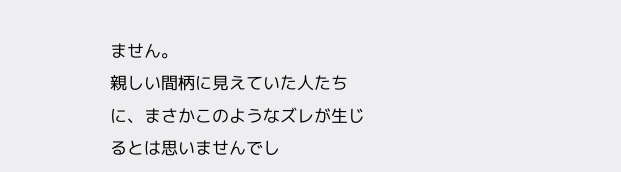ません。
親しい間柄に見えていた人たちに、まさかこのようなズレが生じるとは思いませんでし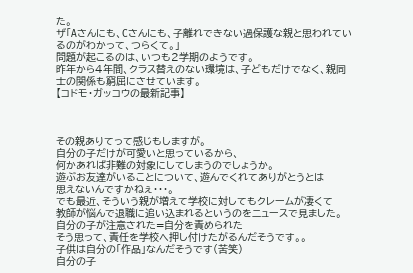た。
ザ「Aさんにも、Cさんにも、子離れできない過保護な親と思われているのがわかって、つらくて。」
問題が起こるのは、いつも2学期のようです。
昨年から4年間、クラス替えのない環境は、子どもだけでなく、親同士の関係も窮屈にさせています。
【コドモ・ガッコウの最新記事】



その親ありてって感じもしますが。
自分の子だけが可愛いと思っているから、
何かあれば非難の対象にしてしまうのでしょうか。
遊ぶお友達がいることについて、遊んでくれてありがとうとは
思えないんですかねぇ・・・。
でも最近、そういう親が増えて学校に対してもクレームが凄くて
教師が悩んで退職に追い込まれるというのをニュースで見ました。
自分の子が注意された=自分を責められた
そう思って、責任を学校へ押し付けたがるんだそうです。。
子供は自分の「作品」なんだそうです(苦笑)
自分の子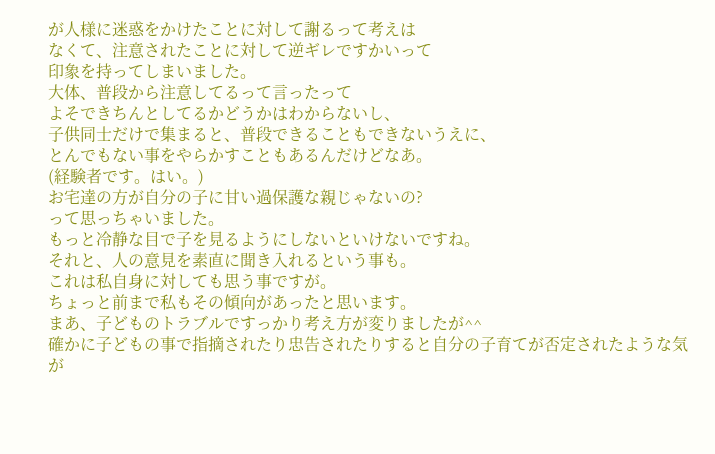が人様に迷惑をかけたことに対して謝るって考えは
なくて、注意されたことに対して逆ギレですかいって
印象を持ってしまいました。
大体、普段から注意してるって言ったって
よそできちんとしてるかどうかはわからないし、
子供同士だけで集まると、普段できることもできないうえに、
とんでもない事をやらかすこともあるんだけどなあ。
(経験者です。はい。)
お宅達の方が自分の子に甘い過保護な親じゃないの?
って思っちゃいました。
もっと冷静な目で子を見るようにしないといけないですね。
それと、人の意見を素直に聞き入れるという事も。
これは私自身に対しても思う事ですが。
ちょっと前まで私もその傾向があったと思います。
まあ、子どものトラブルですっかり考え方が変りましたが^^
確かに子どもの事で指摘されたり忠告されたりすると自分の子育てが否定されたような気が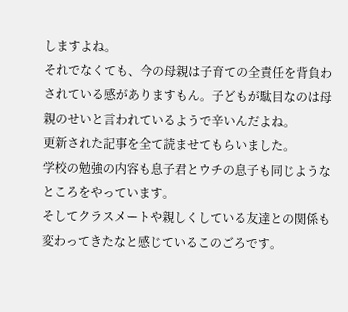しますよね。
それでなくても、今の母親は子育ての全責任を背負わされている感がありますもん。子どもが駄目なのは母親のせいと言われているようで辛いんだよね。
更新された記事を全て読ませてもらいました。
学校の勉強の内容も息子君とウチの息子も同じようなところをやっています。
そしてクラスメートや親しくしている友達との関係も
変わってきたなと感じているこのごろです。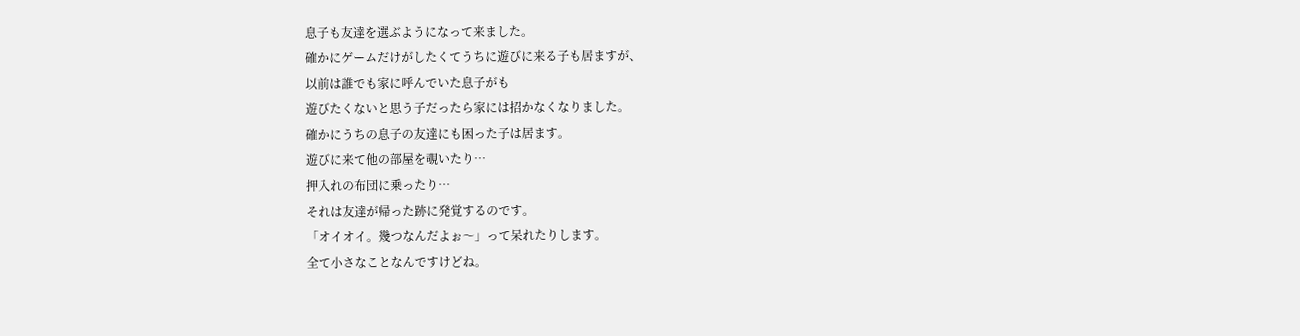息子も友達を選ぶようになって来ました。
確かにゲームだけがしたくてうちに遊びに来る子も居ますが、
以前は誰でも家に呼んでいた息子がも
遊びたくないと思う子だったら家には招かなくなりました。
確かにうちの息子の友達にも困った子は居ます。
遊びに来て他の部屋を覗いたり…
押入れの布団に乗ったり…
それは友達が帰った跡に発覚するのです。
「オイオイ。幾つなんだよぉ〜」って呆れたりします。
全て小さなことなんですけどね。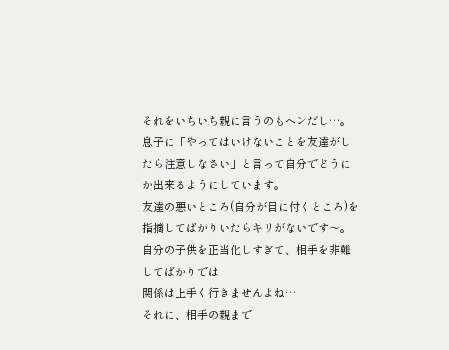それをいちいち親に言うのもヘンだし…。
息子に「やってはいけないことを友達がしたら注意しなさい」と言って自分でどうにか出来るようにしています。
友達の悪いところ(自分が目に付くところ)を指摘してばかりいたらキリがないです〜。
自分の子供を正当化しすぎて、相手を非難してばかりでは
関係は上手く行きませんよね…
それに、相手の親まで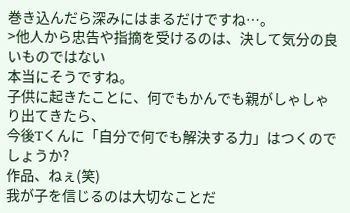巻き込んだら深みにはまるだけですね…。
>他人から忠告や指摘を受けるのは、決して気分の良いものではない
本当にそうですね。
子供に起きたことに、何でもかんでも親がしゃしゃり出てきたら、
今後Tくんに「自分で何でも解決する力」はつくのでしょうか?
作品、ねぇ(笑)
我が子を信じるのは大切なことだ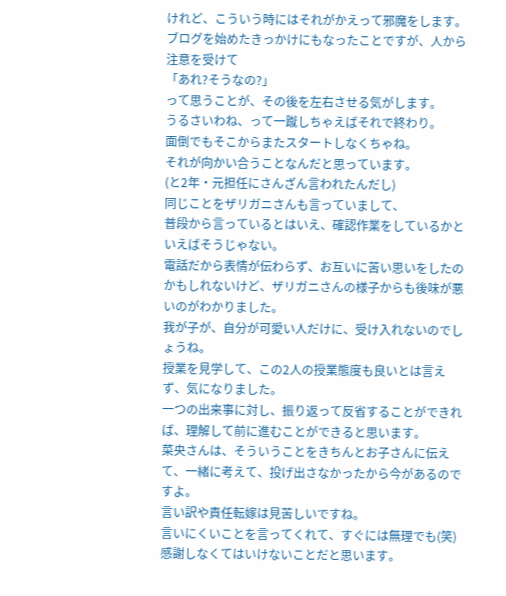けれど、こういう時にはそれがかえって邪魔をします。
ブログを始めたきっかけにもなったことですが、人から注意を受けて
「あれ?そうなの?」
って思うことが、その後を左右させる気がします。
うるさいわね、って一蹴しちゃえばそれで終わり。
面倒でもそこからまたスタートしなくちゃね。
それが向かい合うことなんだと思っています。
(と2年・元担任にさんざん言われたんだし)
同じことをザリガニさんも言っていまして、
普段から言っているとはいえ、確認作業をしているかといえばそうじゃない。
電話だから表情が伝わらず、お互いに苦い思いをしたのかもしれないけど、ザリガニさんの様子からも後味が悪いのがわかりました。
我が子が、自分が可愛い人だけに、受け入れないのでしょうね。
授業を見学して、この2人の授業態度も良いとは言えず、気になりました。
一つの出来事に対し、振り返って反省することができれば、理解して前に進むことができると思います。
菜央さんは、そういうことをきちんとお子さんに伝えて、一緒に考えて、投げ出さなかったから今があるのですよ。
言い訳や責任転嫁は見苦しいですね。
言いにくいことを言ってくれて、すぐには無理でも(笑)感謝しなくてはいけないことだと思います。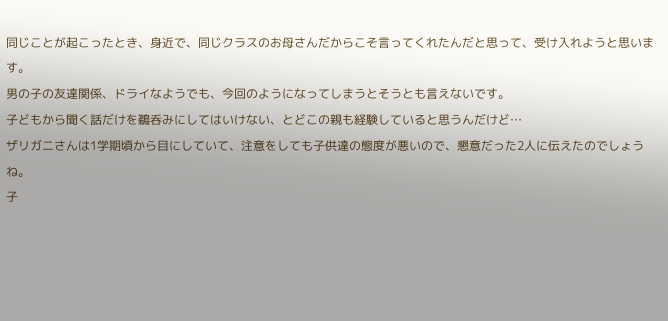同じことが起こったとき、身近で、同じクラスのお母さんだからこそ言ってくれたんだと思って、受け入れようと思います。
男の子の友達関係、ドライなようでも、今回のようになってしまうとそうとも言えないです。
子どもから聞く話だけを鵜呑みにしてはいけない、とどこの親も経験していると思うんだけど…
ザリガニさんは1学期頃から目にしていて、注意をしても子供達の態度が悪いので、懇意だった2人に伝えたのでしょうね。
子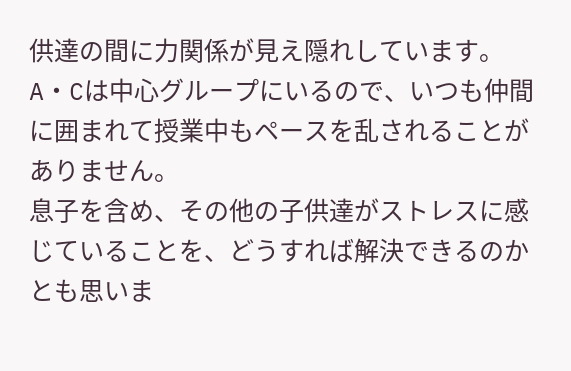供達の間に力関係が見え隠れしています。
A・Cは中心グループにいるので、いつも仲間に囲まれて授業中もペースを乱されることがありません。
息子を含め、その他の子供達がストレスに感じていることを、どうすれば解決できるのかとも思いま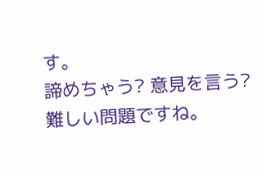す。
諦めちゃう? 意見を言う?
難しい問題ですね。